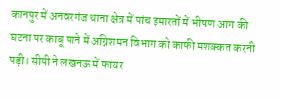कानपुर में अनवरगंज थाना क्षेत्र में पांच इमारतों में भीषण आग की घटना पर काबू पाने में अग्निशमन विभाग को काफी मशक्कत करनी पड़ी। सीपी ने लखनऊ में फायर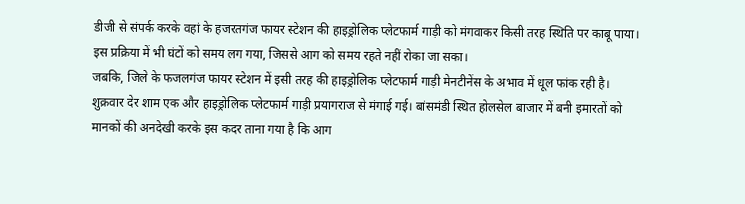डीजी से संपर्क करके वहां के हजरतगंज फायर स्टेशन की हाइड्रोलिक प्लेटफार्म गाड़ी को मंगवाकर किसी तरह स्थिति पर काबू पाया। इस प्रक्रिया में भी घंटों को समय लग गया, जिससे आग को समय रहते नहीं रोका जा सका।
जबकि, जिले के फजलगंज फायर स्टेशन में इसी तरह की हाइड्रोलिक प्लेटफार्म गाड़ी मेनटीनेंस के अभाव में धूल फांक रही है। शुक्रवार देर शाम एक और हाइड्रोलिक प्लेटफार्म गाड़ी प्रयागराज से मंगाई गई। बांसमंडी स्थित होलसेल बाजार में बनी इमारतों को मानकों की अनदेखी करके इस कदर ताना गया है कि आग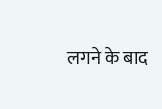लगने के बाद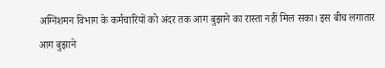अग्निशमन विभाग के कर्मचारियों को अंदर तक आग बुझाने का रास्ता नहीं मिल सका। इस बीच लगातार आग बुझाने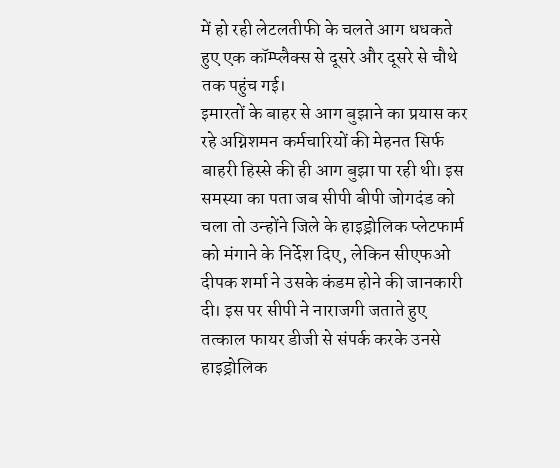में हो रही लेटलतीफी के चलते आग धधकते हुए एक कॉम्प्लैक्स से दूसरे और दूसरे से चौथे तक पहुंच गई।
इमारतों के बाहर से आग बुझाने का प्रयास कर रहे अग्निशमन कर्मचारियों की मेहनत सिर्फ बाहरी हिस्से की ही आग बुझा पा रही थी। इस समस्या का पता जब सीपी बीपी जोगदंड को चला तो उन्होंने जिले के हाइड्रोलिक प्लेटफार्म को मंगाने के निर्देश दिए, लेकिन सीएफओ दीपक शर्मा ने उसके कंडम होने की जानकारी दी। इस पर सीपी ने नाराजगी जताते हुए तत्काल फायर डीजी से संपर्क करके उनसे हाइड्रोलिक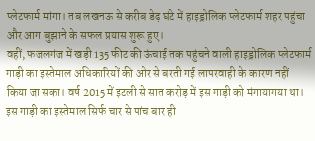प्लेटफार्म मांगा। तब लखनऊ से करीब डेढ़ घंटे में हाइड्रोलिक प्लेटफार्म शहर पहुंचा और आग बुझाने के सफल प्रयास शुरू हुए।
वहीं, फजलगंज में खड़ी 135 फीट की ऊंचाई तक पहुंचने वाली हाइड्रोलिक प्लेटफार्म गाड़ी का इस्तेमाल अधिकारियों की ओर से बरती गई लापरवाही के कारण नहीं किया जा सका। वर्ष 2015 में इटली से सात करोड़ में इस गाड़ी को मंगायागया था। इस गाड़ी का इस्तेमाल सिर्फ चार से पांच बार ही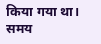किया गया था। समय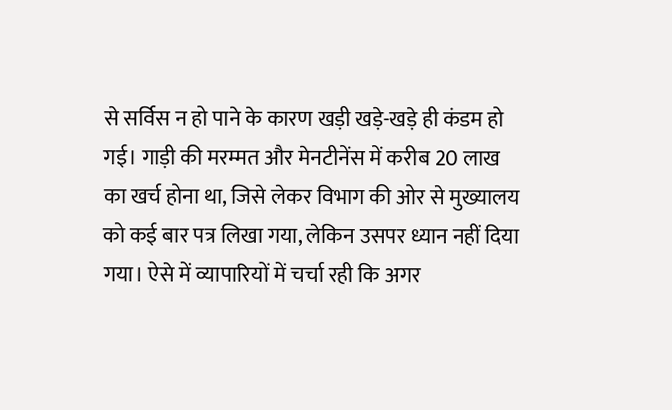से सर्विस न हो पाने के कारण खड़ी खड़े-खड़े ही कंडम हो गई। गाड़ी की मरम्मत और मेनटीनेंस में करीब 20 लाख का खर्च होना था, जिसे लेकर विभाग की ओर से मुख्यालय को कई बार पत्र लिखा गया, लेकिन उसपर ध्यान नहीं दिया गया। ऐसे में व्यापारियों में चर्चा रही कि अगर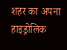शहर का अपना हाइड्रोलिक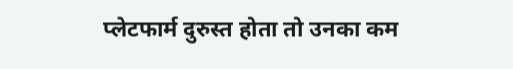प्लेटफार्म दुरुस्त होता तो उनका कम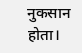नुकसान होता।